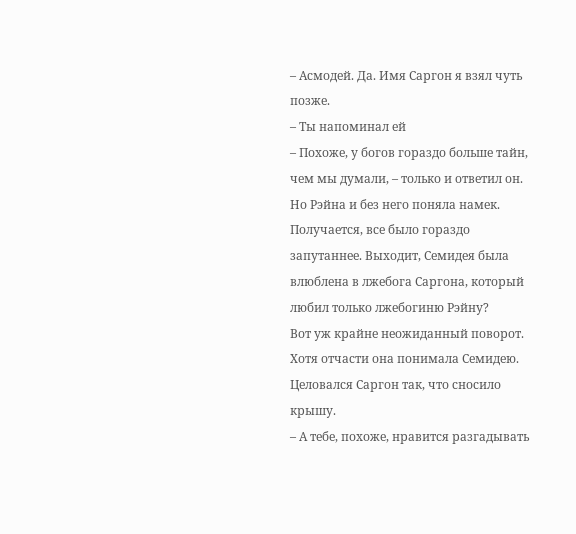– Асмодей. Да. Имя Саргон я взял чуть позже.
– Ты напоминал ей
– Похоже, у богов гораздо больше тайн, чем мы думали, – только и ответил он.
Но Рэйна и без него поняла намек. Получается, все было гораздо запутаннее. Выходит, Семидея была влюблена в лжебога Саргона, который любил только лжебогиню Рэйну?
Вот уж крайне неожиданный поворот.
Хотя отчасти она понимала Семидею. Целовался Саргон так, что сносило крышу.
– А тебе, похоже, нравится разгадывать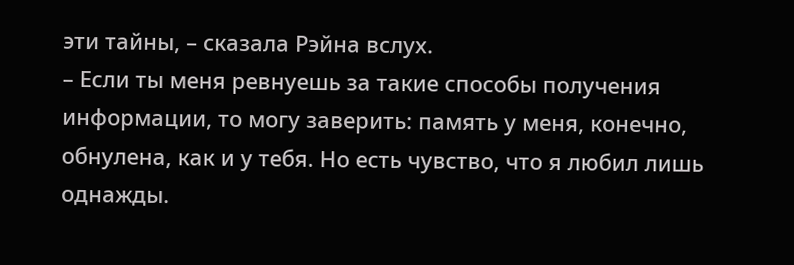эти тайны, – сказала Рэйна вслух.
– Если ты меня ревнуешь за такие способы получения информации, то могу заверить: память у меня, конечно, обнулена, как и у тебя. Но есть чувство, что я любил лишь однажды.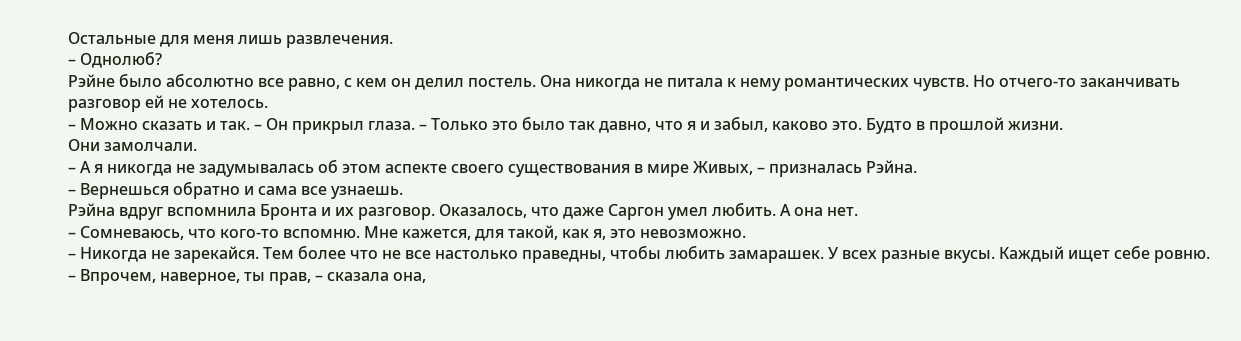Остальные для меня лишь развлечения.
– Однолюб?
Рэйне было абсолютно все равно, с кем он делил постель. Она никогда не питала к нему романтических чувств. Но отчего-то заканчивать разговор ей не хотелось.
– Можно сказать и так. – Он прикрыл глаза. – Только это было так давно, что я и забыл, каково это. Будто в прошлой жизни.
Они замолчали.
– А я никогда не задумывалась об этом аспекте своего существования в мире Живых, – призналась Рэйна.
– Вернешься обратно и сама все узнаешь.
Рэйна вдруг вспомнила Бронта и их разговор. Оказалось, что даже Саргон умел любить. А она нет.
– Сомневаюсь, что кого-то вспомню. Мне кажется, для такой, как я, это невозможно.
– Никогда не зарекайся. Тем более что не все настолько праведны, чтобы любить замарашек. У всех разные вкусы. Каждый ищет себе ровню.
– Впрочем, наверное, ты прав, – сказала она,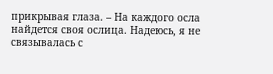прикрывая глаза. – На каждого осла найдется своя ослица. Надеюсь, я не связывалась с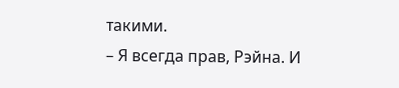такими.
– Я всегда прав, Рэйна. И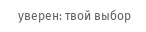уверен: твой выбор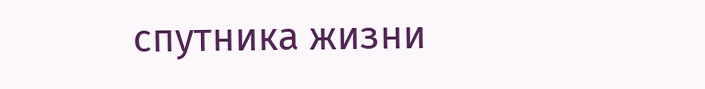спутника жизни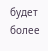будет более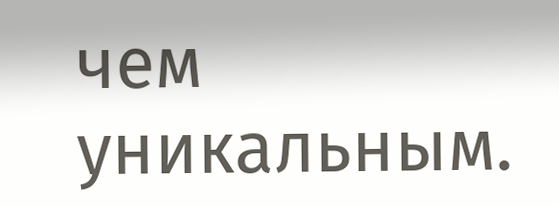чем уникальным.